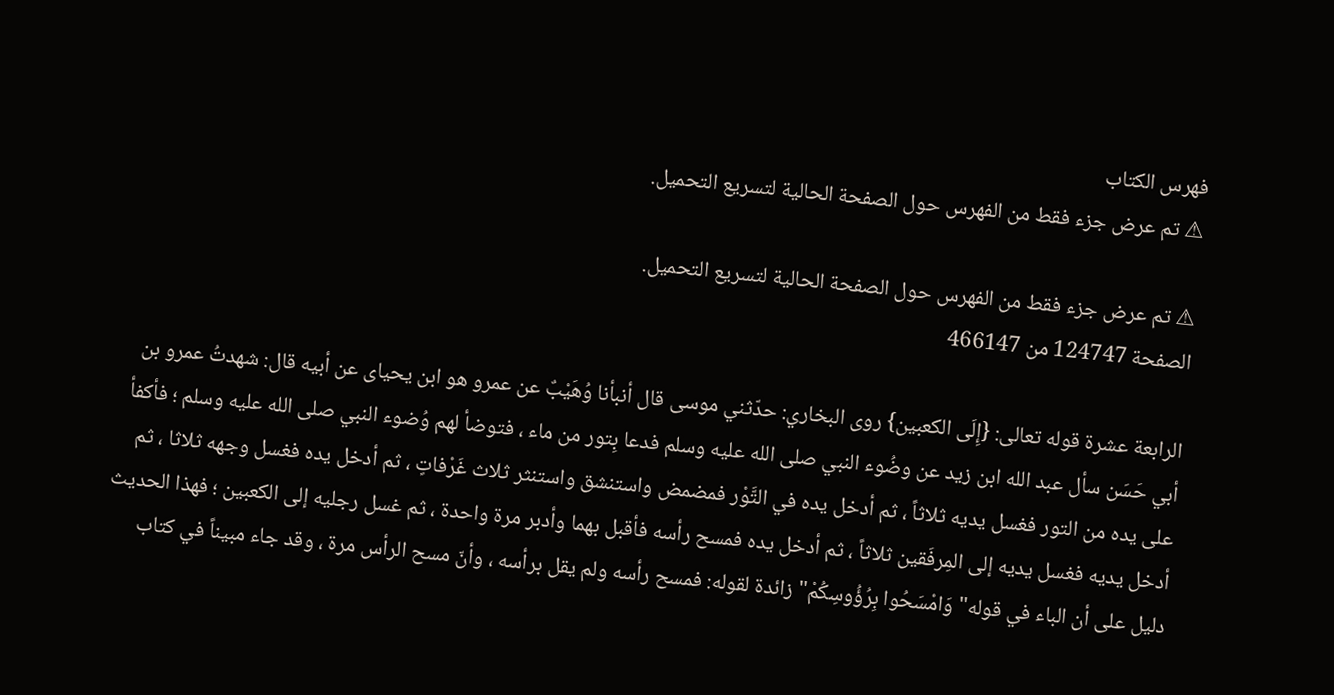فهرس الكتاب
⚠ تم عرض جزء فقط من الفهرس حول الصفحة الحالية لتسريع التحميل.

⚠ تم عرض جزء فقط من الفهرس حول الصفحة الحالية لتسريع التحميل.
الصفحة 124747 من 466147

الرابعة عشرة قوله تعالى: {إِلَى الكعبين} روى البخاري: حدّثني موسى قال أنبأنا وُهَيْبٌ عن عمرو هو ابن يحياى عن أبيه قال: شهدتُ عمرو بن أبي حَسَن سأل عبد الله ابن زيد عن وضُوء النبي صلى الله عليه وسلم فدعا بِتور من ماء ، فتوضأ لهم وُضوء النبي صلى الله عليه وسلم ؛ فأكفأ على يده من التور فغسل يديه ثلاثاً ، ثم أدخل يده في التَّوْر فمضمض واستنشق واستنثر ثلاث غَرْفاتٍ ، ثم أدخل يده فغسل وجهه ثلاثا ، ثم أدخل يديه فغسل يديه إلى المِرفَقين ثلاثاً ، ثم أدخل يده فمسح رأسه فأقبل بهما وأدبر مرة واحدة ، ثم غسل رجليه إلى الكعبين ؛ فهذا الحديث دليل على أن الباء في قوله"وَامْسَحُوا بِرُؤُوسِكُمْ"زائدة لقوله: فمسح رأسه ولم يقل برأسه ، وأنّ مسح الرأس مرة ، وقد جاء مبيناً في كتاب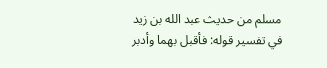مسلم من حديث عبد الله بن زيد في تفسير قوله: فأقبل بهما وأدبر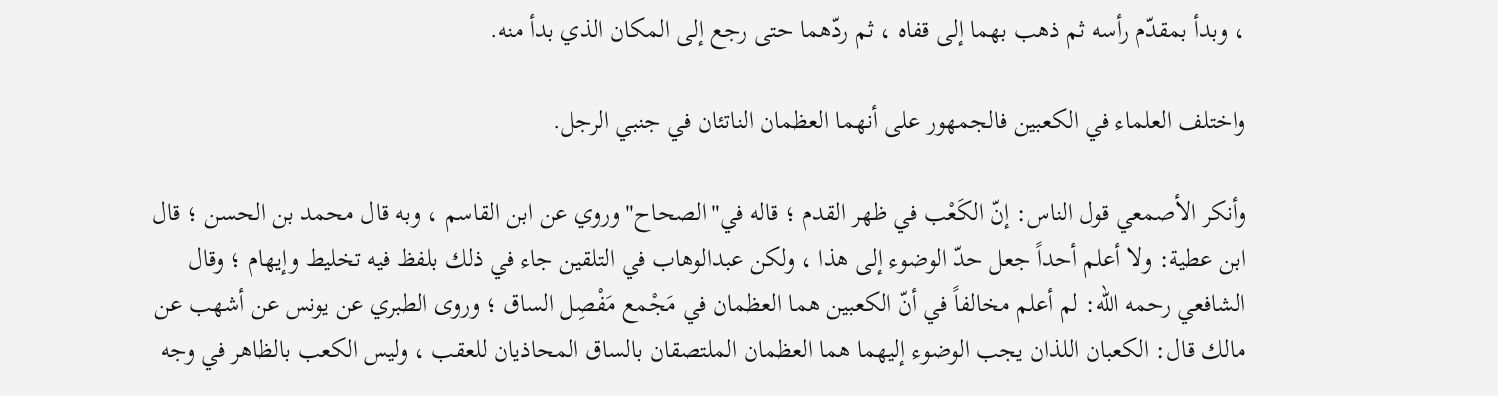، وبدأ بمقدّم رأسه ثم ذهب بهما إلى قفاه ، ثم ردّهما حتى رجع إلى المكان الذي بدأ منه.

واختلف العلماء في الكعبين فالجمهور على أنهما العظمان الناتئان في جنبي الرجل.

وأنكر الأصمعي قول الناس: إنّ الكَعْب في ظهر القدم ؛ قاله في"الصحاح"وروي عن ابن القاسم ، وبه قال محمد بن الحسن ؛ قال ابن عطية: ولا أعلم أحداً جعل حدّ الوضوء إلى هذا ، ولكن عبدالوهاب في التلقين جاء في ذلك بلفظ فيه تخليط وإيهام ؛ وقال الشافعي رحمه الله: لم أعلم مخالفاً في أنّ الكعبين هما العظمان في مَجْمع مَفْصِل الساق ؛ وروى الطبري عن يونس عن أشهب عن مالك قال: الكعبان اللذان يجب الوضوء إليهما هما العظمان الملتصقان بالساق المحاذيان للعقب ، وليس الكعب بالظاهر في وجه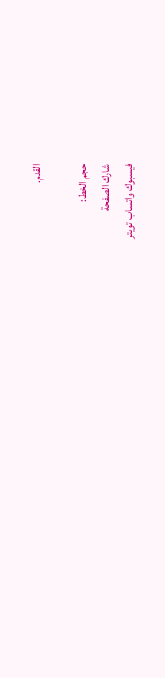القدم.

حجم الخط:
شارك الصفحة
فيسبوك واتساب تويتر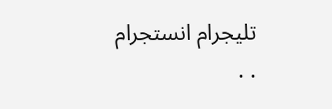تليجرام انستجرام
. .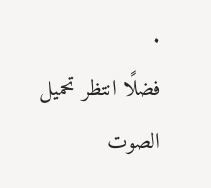.
فضلًا انتظر تحميل الصوت